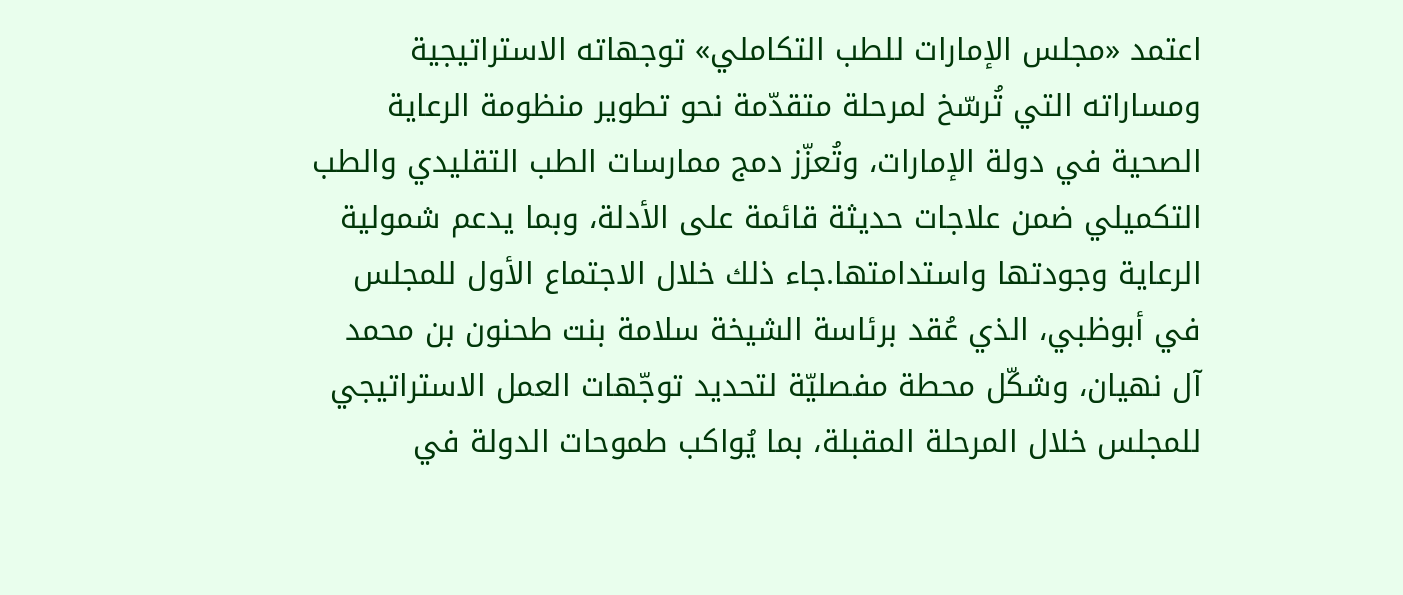اعتمد «مجلس الإمارات للطب التكاملي» توجهاته الاستراتيجية ومساراته التي تُرسّخ لمرحلة متقدّمة نحو تطوير منظومة الرعاية الصحية في دولة الإمارات، وتُعزّز دمج ممارسات الطب التقليدي والطب التكميلي ضمن علاجات حديثة قائمة على الأدلة، وبما يدعم شمولية الرعاية وجودتها واستدامتها.جاء ذلك خلال الاجتماع الأول للمجلس في أبوظبي، الذي عُقد برئاسة الشيخة سلامة بنت طحنون بن محمد آل نهيان، وشكّل محطة مفصليّة لتحديد توجّهات العمل الاستراتيجي للمجلس خلال المرحلة المقبلة، بما يُواكب طموحات الدولة في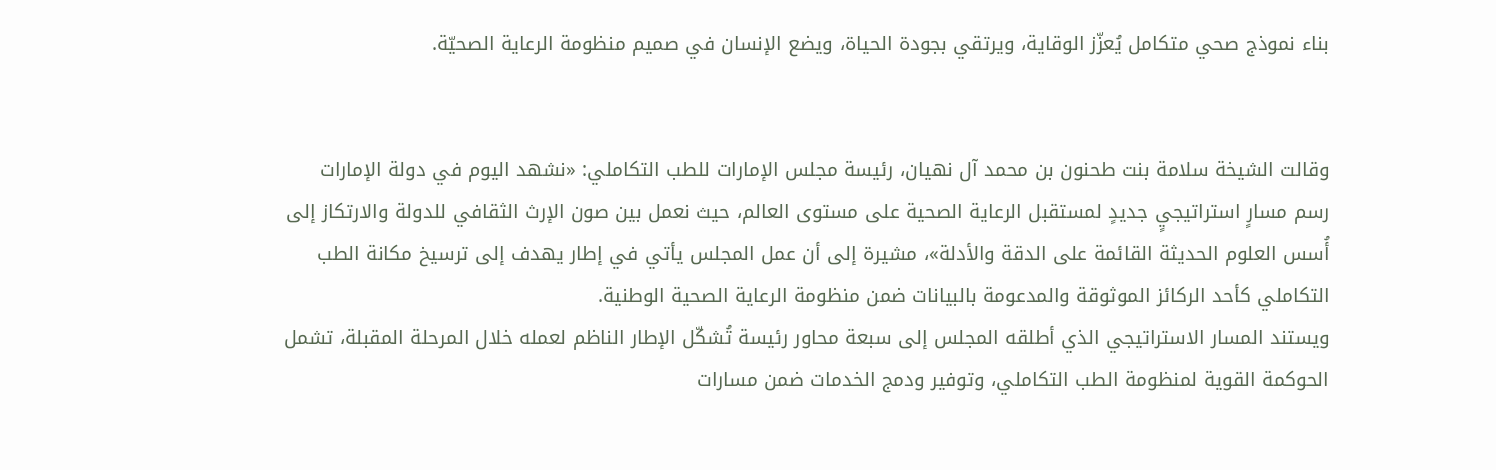بناء نموذج صحي متكامل يُعزّز الوقاية، ويرتقي بجودة الحياة، ويضع الإنسان في صميم منظومة الرعاية الصحيّة.


وقالت الشيخة سلامة بنت طحنون بن محمد آل نهيان، رئيسة مجلس الإمارات للطب التكاملي: «نشهد اليوم في دولة الإمارات رسم مسارٍ استراتيجيٍ جديدٍ لمستقبل الرعاية الصحية على مستوى العالم، حيث نعمل بين صون الإرث الثقافي للدولة والارتكاز إلى أُسس العلوم الحديثة القائمة على الدقة والأدلة»، مشيرة إلى أن عمل المجلس يأتي في إطار يهدف إلى ترسيخ مكانة الطب التكاملي كأحد الركائز الموثوقة والمدعومة بالبيانات ضمن منظومة الرعاية الصحية الوطنية.
ويستند المسار الاستراتيجي الذي أطلقه المجلس إلى سبعة محاور رئيسة تُشكّل الإطار الناظم لعمله خلال المرحلة المقبلة، تشمل الحوكمة القوية لمنظومة الطب التكاملي، وتوفير ودمج الخدمات ضمن مسارات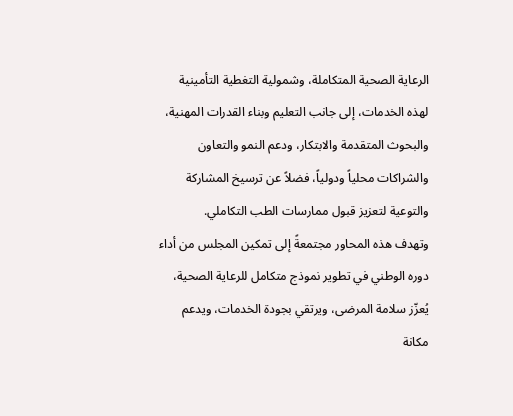الرعاية الصحية المتكاملة، وشمولية التغطية التأمينية لهذه الخدمات، إلى جانب التعليم وبناء القدرات المهنية، والبحوث المتقدمة والابتكار، ودعم النمو والتعاون والشراكات محلياً ودولياً، فضلاً عن ترسيخ المشاركة والتوعية لتعزيز قبول ممارسات الطب التكاملي.
وتهدف هذه المحاور مجتمعةً إلى تمكين المجلس من أداء دوره الوطني في تطوير نموذج متكامل للرعاية الصحية، يُعزّز سلامة المرضى، ويرتقي بجودة الخدمات، ويدعم مكانة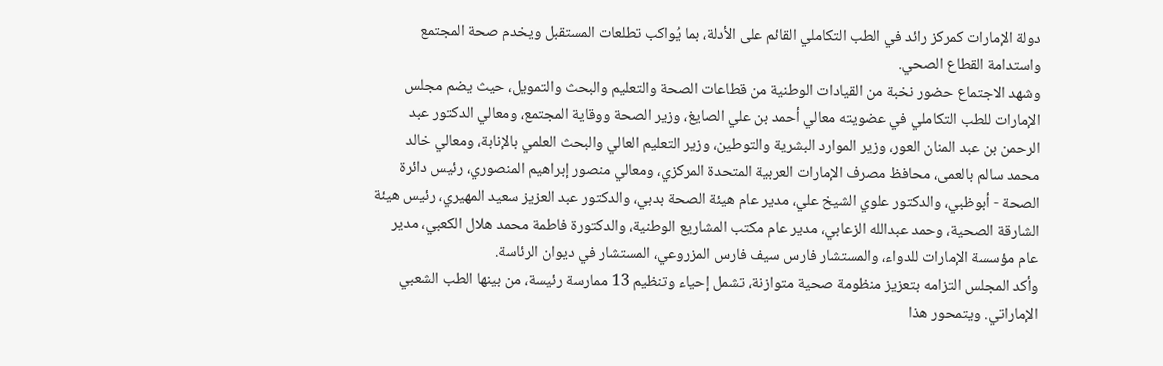دولة الإمارات كمركز رائد في الطب التكاملي القائم على الأدلة، بما يُواكب تطلعات المستقبل ويخدم صحة المجتمع واستدامة القطاع الصحي.
وشهد الاجتماع حضور نخبة من القيادات الوطنية من قطاعات الصحة والتعليم والبحث والتمويل، حيث يضم مجلس الإمارات للطب التكاملي في عضويته معالي أحمد بن علي الصايغ، وزير الصحة ووقاية المجتمع، ومعالي الدكتور عبد الرحمن بن عبد المنان العور، وزير الموارد البشرية والتوطين، وزير التعليم العالي والبحث العلمي بالإنابة، ومعالي خالد محمد سالم بالعمى، محافظ مصرف الإمارات العربية المتحدة المركزي، ومعالي منصور إبراهيم المنصوري، رئيس دائرة الصحة - أبوظبي، والدكتور علوي الشيخ علي، مدير عام هيئة الصحة بدبي، والدكتور عبد العزيز سعيد المهيري، رئيس هيئة الشارقة الصحية، وحمد عبدالله الزعابي، مدير عام مكتب المشاريع الوطنية، والدكتورة فاطمة محمد هلال الكعبي، مدير عام مؤسسة الإمارات للدواء، والمستشار فارس سيف فارس المزروعي، المستشار في ديوان الرئاسة.
وأكد المجلس التزامه بتعزيز منظومة صحية متوازنة، تشمل إحياء وتنظيم 13 ممارسة رئيسة، من بينها الطب الشعبي الإماراتي. ويتمحور هذا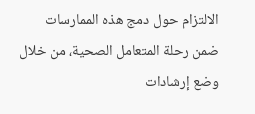الالتزام حول دمج هذه الممارسات ضمن رحلة المتعامل الصحية، من خلال وضع إرشادات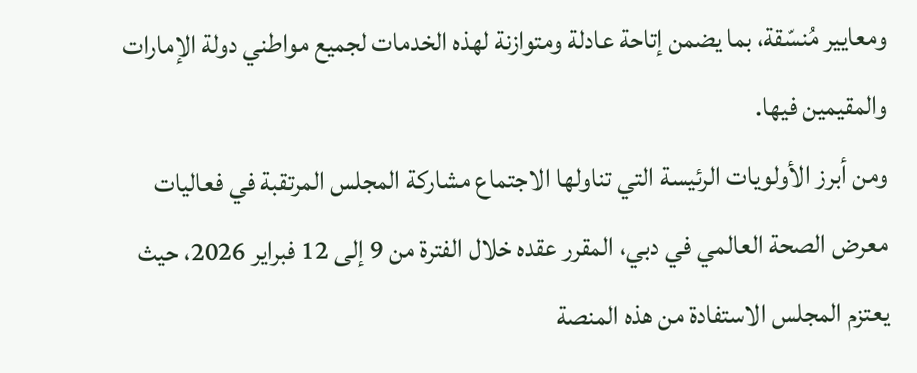ومعايير مُنسّقة، بما يضمن إتاحة عادلة ومتوازنة لهذه الخدمات لجميع مواطني دولة الإمارات والمقيمين فيها.
ومن أبرز الأولويات الرئيسة التي تناولها الاجتماع مشاركة المجلس المرتقبة في فعاليات معرض الصحة العالمي في دبي، المقرر عقده خلال الفترة من 9 إلى 12 فبراير 2026، حيث يعتزم المجلس الاستفادة من هذه المنصة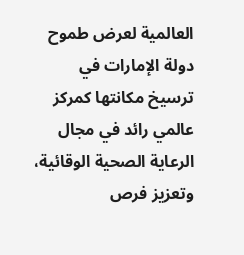العالمية لعرض طموح دولة الإمارات في ترسيخ مكانتها كمركز عالمي رائد في مجال الرعاية الصحية الوقائية، وتعزيز فرص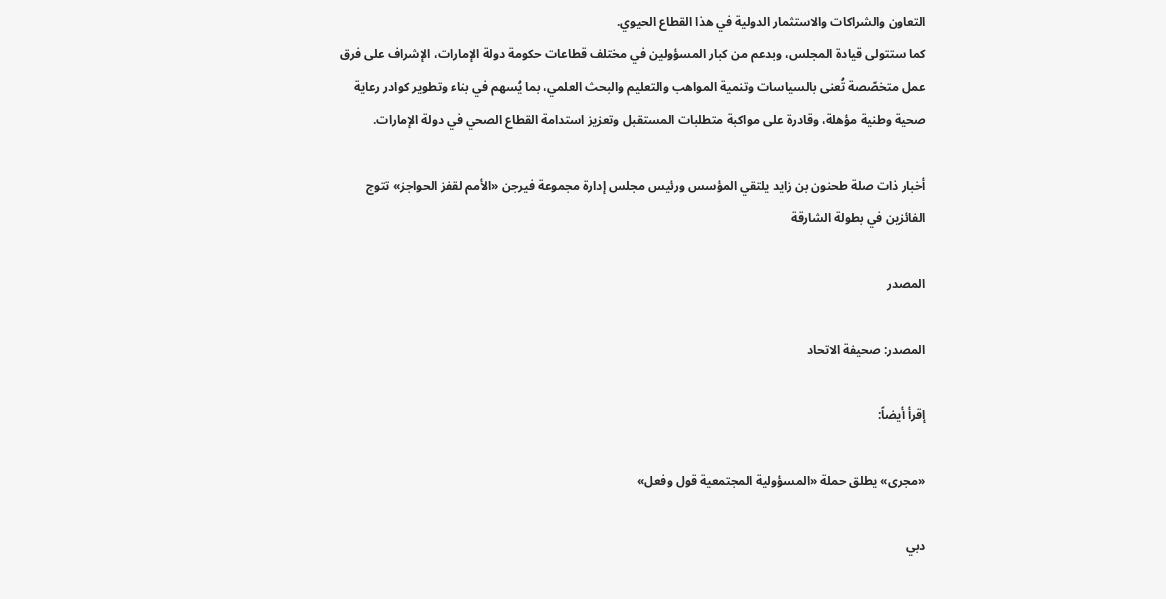التعاون والشراكات والاستثمار الدولية في هذا القطاع الحيوي.
كما ستتولى قيادة المجلس، وبدعم من كبار المسؤولين في مختلف قطاعات حكومة دولة الإمارات، الإشراف على فرق عمل متخصّصة تُعنى بالسياسات وتنمية المواهب والتعليم والبحث العلمي، بما يُسهم في بناء وتطوير كوادر رعاية صحية وطنية مؤهلة، وقادرة على مواكبة متطلبات المستقبل وتعزيز استدامة القطاع الصحي في دولة الإمارات.

أخبار ذات صلة طحنون بن زايد يلتقي المؤسس ورئيس مجلس إدارة مجموعة فيرجن «الأمم لقفز الحواجز» تتوج الفائزين في بطولة الشارقة

المصدر

المصدر: صحيفة الاتحاد

إقرأ أيضاً:

«مجرى» يطلق حملة «المسؤولية المجتمعية قول وفعل»

دبي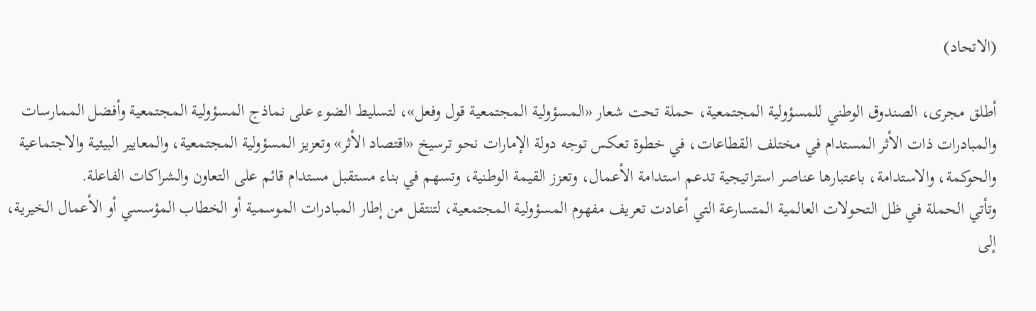(الاتحاد)

أطلق مجرى، الصندوق الوطني للمسؤولية المجتمعية، حملة تحت شعار «المسؤولية المجتمعية قول وفعل»، لتسليط الضوء على نماذج المسؤولية المجتمعية وأفضل الممارسات والمبادرات ذات الأثر المستدام في مختلف القطاعات، في خطوة تعكس توجه دولة الإمارات نحو ترسيخ «اقتصاد الأثر» وتعزيز المسؤولية المجتمعية، والمعايير البيئية والاجتماعية والحوكمة، والاستدامة، باعتبارها عناصر استراتيجية تدعم استدامة الأعمال، وتعزز القيمة الوطنية، وتسهم في بناء مستقبل مستدام قائم على التعاون والشراكات الفاعلة.
وتأتي الحملة في ظل التحولات العالمية المتسارعة التي أعادت تعريف مفهوم المسؤولية المجتمعية، لتنتقل من إطار المبادرات الموسمية أو الخطاب المؤسسي أو الأعمال الخيرية، إلى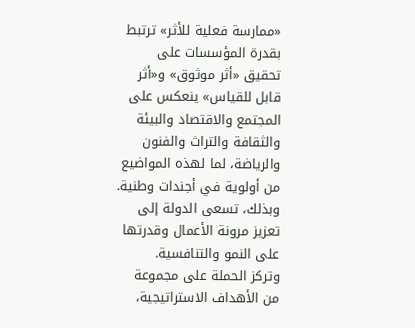«ممارسة فعلية للأثر» ترتبط بقدرة المؤسسات على تحقيق «أثر موثوق» و«أثر قابل للقياس» ينعكس على المجتمع والاقتصاد والبيئة والثقافة والتراث والفنون والرياضة، لما لهذه المواضيع من أولوية في أجندات وطنية. وبذلك، تسعى الدولة إلى تعزيز مرونة الأعمال وقدرتها على النمو والتنافسية.
وتركز الحملة على مجموعة من الأهداف الاستراتيجية،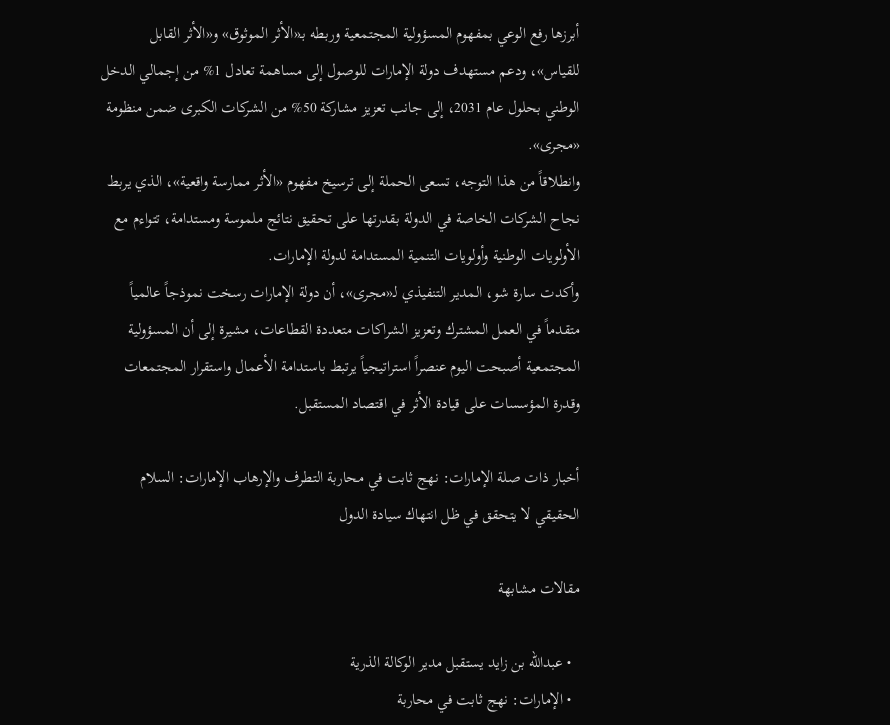أبرزها رفع الوعي بمفهوم المسؤولية المجتمعية وربطه بـ«الأثر الموثوق» و«الأثر القابل للقياس»، ودعم مستهدف دولة الإمارات للوصول إلى مساهمة تعادل 1% من إجمالي الدخل الوطني بحلول عام 2031، إلى جانب تعزيز مشاركة 50% من الشركات الكبرى ضمن منظومة «مجرى».
وانطلاقاً من هذا التوجه، تسعى الحملة إلى ترسيخ مفهوم «الأثر ممارسة واقعية»، الذي يربط نجاح الشركات الخاصة في الدولة بقدرتها على تحقيق نتائج ملموسة ومستدامة، تتواءم مع الأولويات الوطنية وأولويات التنمية المستدامة لدولة الإمارات.
وأكدت سارة شو، المدير التنفيذي لـ«مجرى»، أن دولة الإمارات رسخت نموذجاً عالمياً متقدماً في العمل المشترك وتعزيز الشراكات متعددة القطاعات، مشيرة إلى أن المسؤولية المجتمعية أصبحت اليوم عنصراً استراتيجياً يرتبط باستدامة الأعمال واستقرار المجتمعات وقدرة المؤسسات على قيادة الأثر في اقتصاد المستقبل.

أخبار ذات صلة الإمارات: نهج ثابت في محاربة التطرف والإرهاب الإمارات: السلام الحقيقي لا يتحقق في ظل انتهاك سيادة الدول

مقالات مشابهة

  • عبدالله بن زايد يستقبل مدير الوكالة الذرية
  • الإمارات: نهج ثابت في محاربة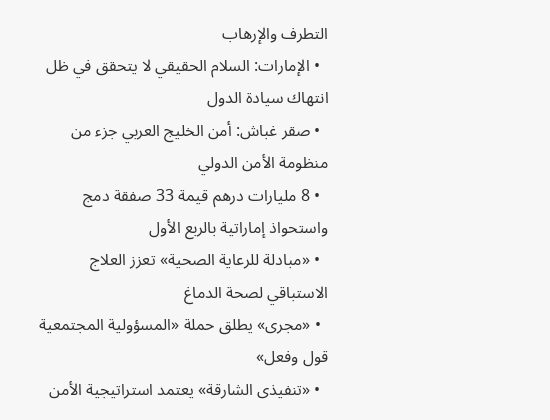التطرف والإرهاب
  • الإمارات: السلام الحقيقي لا يتحقق في ظل انتهاك سيادة الدول
  • صقر غباش: أمن الخليج العربي جزء من منظومة الأمن الدولي
  • 8 مليارات درهم قيمة 33 صفقة دمج واستحواذ إماراتية بالربع الأول
  • «مبادلة للرعاية الصحية» تعزز العلاج الاستباقي لصحة الدماغ
  • «مجرى» يطلق حملة «المسؤولية المجتمعية قول وفعل»
  • «تنفيذى الشارقة» يعتمد استراتيجية الأمن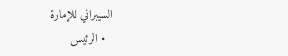السيبراني للإمارة
  • الرئيس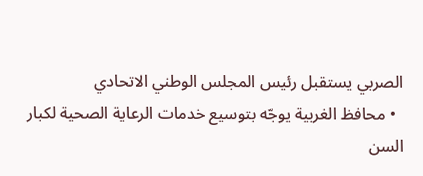الصربي يستقبل رئيس المجلس الوطني الاتحادي
  • محافظ الغربية يوجّه بتوسيع خدمات الرعاية الصحية لكبار السن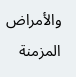والأمراض المزمنة